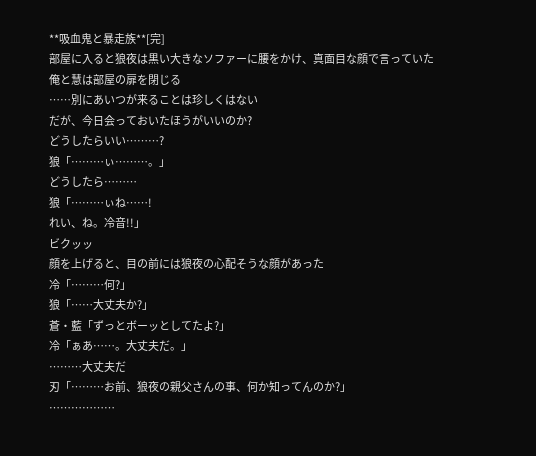**吸血鬼と暴走族**[完]
部屋に入ると狼夜は黒い大きなソファーに腰をかけ、真面目な顔で言っていた
俺と慧は部屋の扉を閉じる
……別にあいつが来ることは珍しくはない
だが、今日会っておいたほうがいいのか?
どうしたらいい………?
狼「………ぃ………。」
どうしたら………
狼「………ぃね……!
れい、ね。冷音!!」
ビクッッ
顔を上げると、目の前には狼夜の心配そうな顔があった
冷「………何?」
狼「……大丈夫か?」
蒼・藍「ずっとボーッとしてたよ?」
冷「ぁあ……。大丈夫だ。」
………大丈夫だ
刃「………お前、狼夜の親父さんの事、何か知ってんのか?」
………………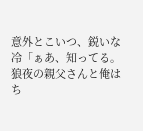意外とこいつ、鋭いな
冷「ぁあ、知ってる。
狼夜の親父さんと俺はち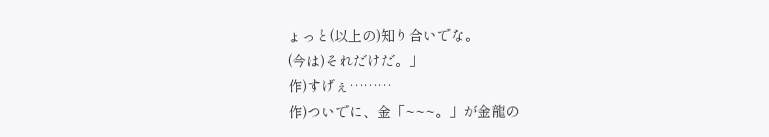ょっと(以上の)知り合いでな。
(今は)それだけだ。」
作)すげぇ………
作)ついでに、金「~~~。」が金龍の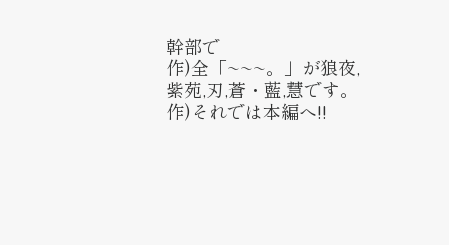幹部で
作)全「~~~。」が狼夜,紫苑,刃,蒼・藍,慧です。
作)それでは本編へ!!